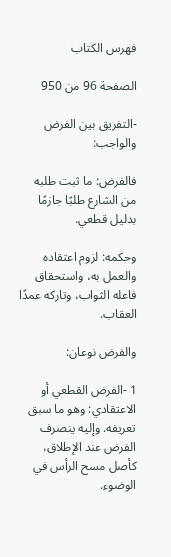فهرس الكتاب

الصفحة 96 من 950

-التفريق بين الفرض والواجب:

فالفرض: ما ثبت طلبه من الشارع طلبًا جازمًا بدليل قطعي.

وحكمه: لزوم اعتقاده والعمل به، واستحقاق فاعله الثواب، وتاركه عمدًا العقاب.

والفرض نوعان:

1 -الفرض القطعي أو الاعتقادي: وهو ما سبق تعريفه. وإليه ينصرف الفرض عند الإطلاق، كأصل مسح الرأس في الوضوء.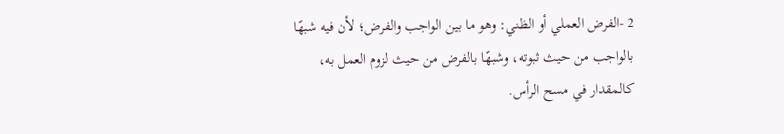2 -الفرض العملي أو الظني: وهو ما بين الواجب والفرض؛ لأن فيه شبهًا بالواجب من حيث ثبوته، وشبهًا بالفرض من حيث لزوم العمل به، كالمقدار في مسح الرأس.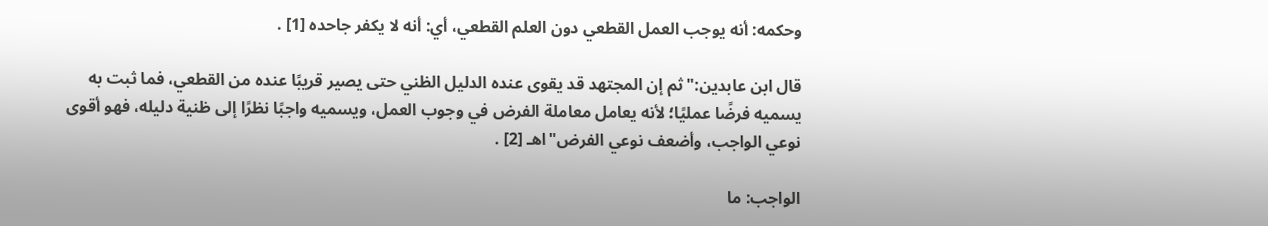وحكمه: أنه يوجب العمل القطعي دون العلم القطعي، أي: أنه لا يكفر جاحده [1] .

قال ابن عابدين:"ثم إن المجتهد قد يقوى عنده الدليل الظني حتى يصير قريبًا عنده من القطعي، فما ثبت به يسميه فرضًا عمليًا؛ لأنه يعامل معاملة الفرض في وجوب العمل، ويسميه واجبًا نظرًا إلى ظنية دليله، فهو أقوى نوعي الواجب، وأضعف نوعي الفرض"اهـ [2] .

الواجب: ما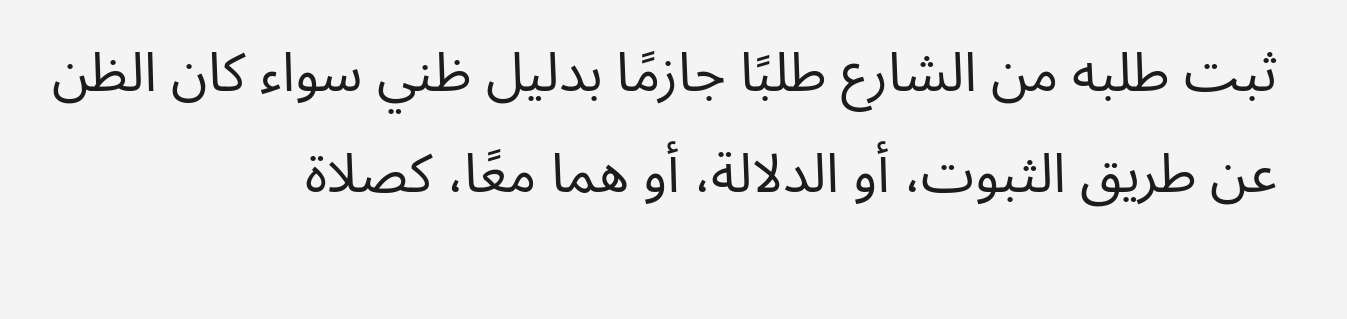ثبت طلبه من الشارع طلبًا جازمًا بدليل ظني سواء كان الظن عن طريق الثبوت، أو الدلالة، أو هما معًا، كصلاة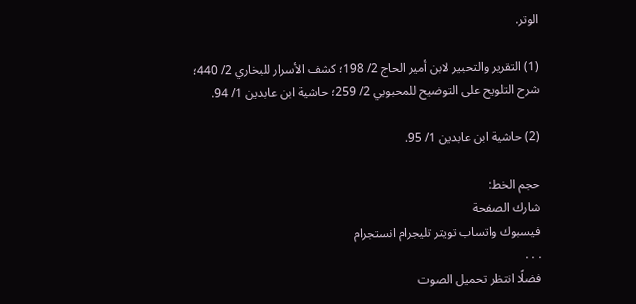الوتر.

(1) التقرير والتحبير لابن أمير الحاج 2/ 198؛ كشف الأسرار للبخاري 2/ 440؛ شرح التلويح على التوضيح للمحبوبي 2/ 259؛ حاشية ابن عابدين 1/ 94.

(2) حاشية ابن عابدين 1/ 95.

حجم الخط:
شارك الصفحة
فيسبوك واتساب تويتر تليجرام انستجرام
. . .
فضلًا انتظر تحميل الصوت